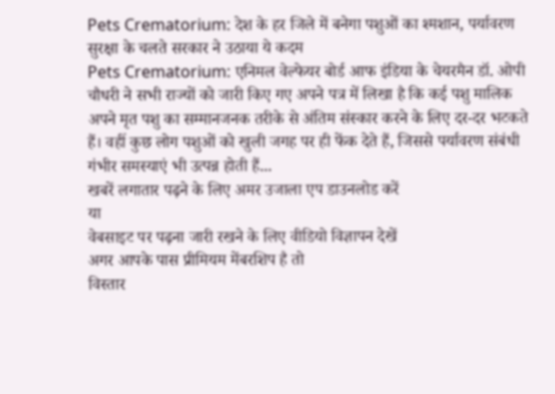Pets Crematorium: देश के हर जिले में बनेगा पशुओं का श्मशान, पर्यावरण सुरक्षा के चलते सरकार ने उठाया ये कदम
Pets Crematorium: एनिमल वेल्फेयर बोर्ड आफ इंडिया के चेयरमैन डॉ. ओपी चौधरी ने सभी राज्यों को जारी किए गए अपने पत्र में लिखा है कि कई पशु मालिक अपने मृत पशु का सम्मानजनक तरीके से अंतिम संस्कार करने के लिए दर-दर भटकते हैं। वहीं कुछ लोग पशुओं को खुली जगह पर ही फेंक देते हैं, जिससे पर्यावरण संबंधी गंभीर समस्याएं भी उत्पन्न होती हैं...
खबरें लगातार पढ़ने के लिए अमर उजाला एप डाउनलोड करें
या
वेबसाइट पर पढ़ना जारी रखने के लिए वीडियो विज्ञापन देखें
अगर आपके पास प्रीमियम मेंबरशिप है तो
विस्तार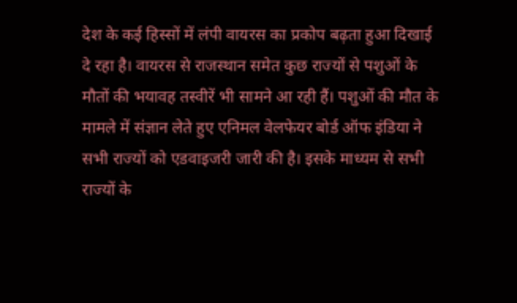देश के कई हिस्सों में लंपी वायरस का प्रकोप बढ़ता हुआ दिखाई दे रहा है। वायरस से राजस्थान समेत कुछ राज्यों से पशुओं के मौतों की भयावह तस्वीरें भी सामने आ रही हैं। पशुओं की मौत के मामले में संज्ञान लेते हुए एनिमल वेलफेयर बोर्ड ऑफ इंडिया ने सभी राज्यों को एडवाइजरी जारी की है। इसके माध्यम से सभी राज्यों के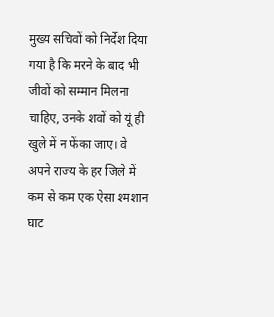मुख्य सचिवों को निर्देश दिया गया है कि मरने के बाद भी जीवों को सम्मान मिलना चाहिए, उनके शवों को यूं ही खुले में न फेंका जाए। वे अपने राज्य के हर जिले में कम से कम एक ऐसा श्मशान घाट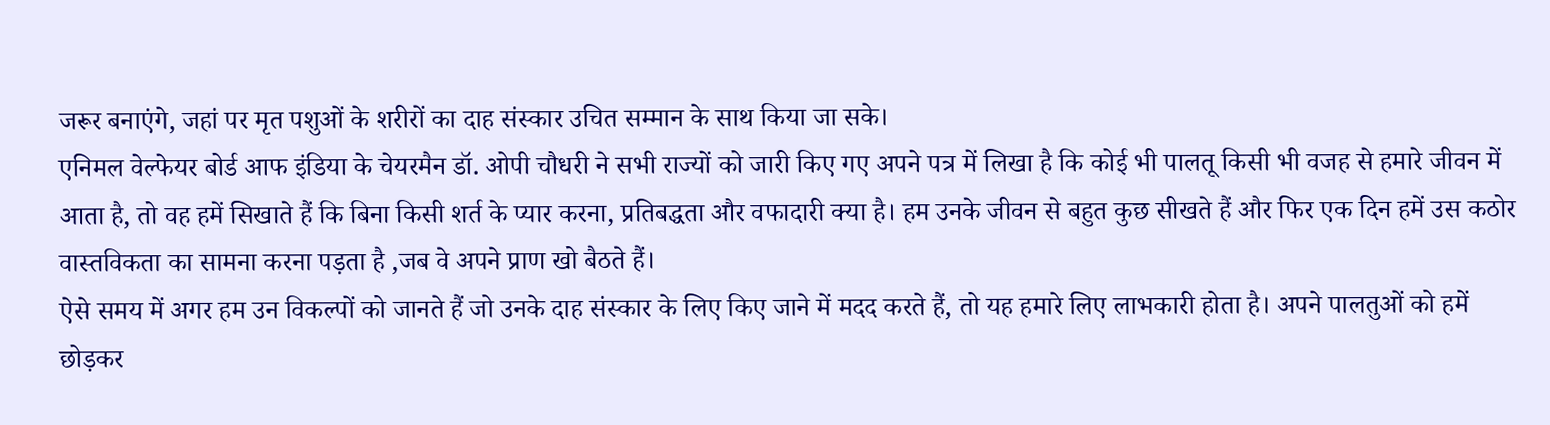जरूर बनाएंगे, जहां पर मृत पशुओं के शरीरों का दाह संस्कार उचित सम्मान के साथ किया जा सके।
एनिमल वेल्फेयर बोर्ड आफ इंडिया के चेयरमैन डॉ. ओपी चौधरी ने सभी राज्यों को जारी किए गए अपने पत्र में लिखा है कि कोई भी पालतू किसी भी वजह से हमारे जीवन में आता है, तो वह हमें सिखाते हैं कि बिना किसी शर्त के प्यार करना, प्रतिबद्धता और वफादारी क्या है। हम उनके जीवन से बहुत कुछ सीखते हैं और फिर एक दिन हमें उस कठोर वास्तविकता का सामना करना पड़ता है ,जब वे अपने प्राण खो बैठते हैं।
ऐसे समय में अगर हम उन विकल्पों को जानते हैं जो उनके दाह संस्कार के लिए किए जाने में मदद करते हैं, तो यह हमारे लिए लाभकारी होता है। अपने पालतुओं को हमें छोड़कर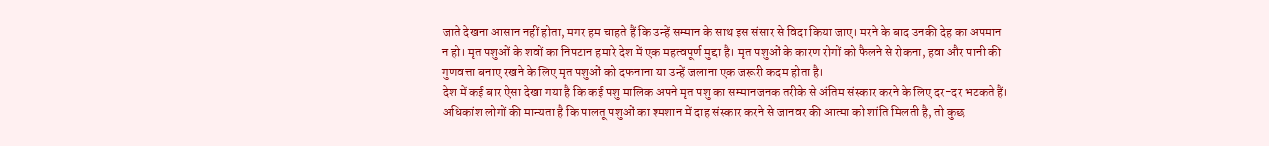जाते देखना आसान नहीं होता, मगर हम चाहते हैं कि उन्हें सम्मान के साथ इस संसार से विदा किया जाए। मरने के बाद उनकी देह का अपमान न हो। मृत पशुओं के शवों का निपटान हमारे देश में एक महत्वपूर्ण मुद्दा है। मृत पशुओं के कारण रोगों को फैलने से रोकना, हवा और पानी की गुणवत्ता बनाए रखने के लिए मृत पशुओं को दफनाना या उन्हें जलाना एक जरूरी कदम होता है।
देश में कई बार ऐसा देखा गया है कि कई पशु मालिक अपने मृत पशु का सम्मानजनक तरीके से अंतिम संस्कार करने के लिए दर-दर भटकते हैं। अधिकांश लोगों की मान्यता है कि पालतू पशुओं का श्मशान में दाह संस्कार करने से जानवर की आत्मा को शांति मिलती है, तो कुछ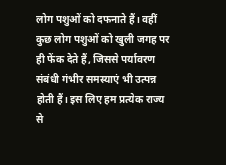लोग पशुओं को दफनाते हैं। वहीं कुछ लोग पशुओं को खुली जगह पर ही फेंक देते हैं, जिससे पर्यावरण संबंधी गंभीर समस्याएं भी उत्पन्न होती हैं। इस लिए हम प्रत्येक राज्य से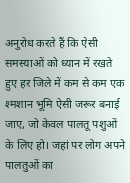अनुरोध करते हैं कि ऐसी समस्याओं को ध्यान में रखते हुए हर जिले में कम से कम एक श्मशान भूमि ऐसी जरूर बनाई जाए, जो केवल पालतू पशुओं के लिए हो। जहां पर लोग अपने पालतुओं का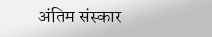अंतिम संस्कार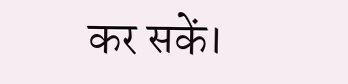कर सकें।